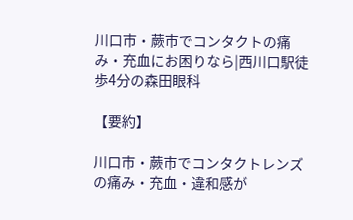川口市・蕨市でコンタクトの痛み・充血にお困りなら|西川口駅徒歩4分の森田眼科

【要約】

川口市・蕨市でコンタクトレンズの痛み・充血・違和感が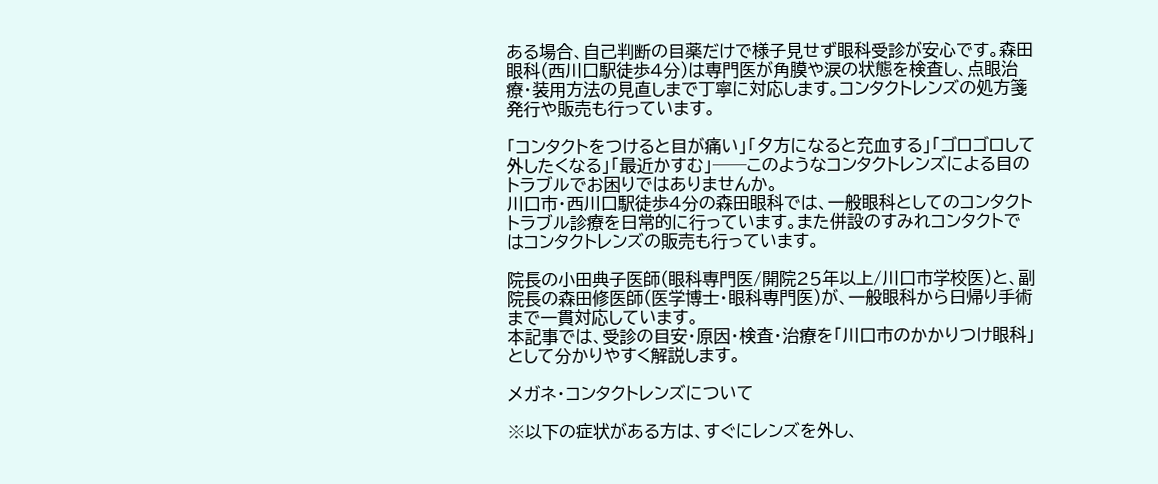ある場合、自己判断の目薬だけで様子見せず眼科受診が安心です。森田眼科(西川口駅徒歩4分)は専門医が角膜や涙の状態を検査し、点眼治療・装用方法の見直しまで丁寧に対応します。コンタクトレンズの処方箋発行や販売も行っています。

「コンタクトをつけると目が痛い」「夕方になると充血する」「ゴロゴロして外したくなる」「最近かすむ」──このようなコンタクトレンズによる目のトラブルでお困りではありませんか。
川口市・西川口駅徒歩4分の森田眼科では、一般眼科としてのコンタクトトラブル診療を日常的に行っています。また併設のすみれコンタクトではコンタクトレンズの販売も行っています。

院長の小田典子医師(眼科専門医/開院25年以上/川口市学校医)と、副院長の森田修医師(医学博士・眼科専門医)が、一般眼科から日帰り手術まで一貫対応しています。
本記事では、受診の目安・原因・検査・治療を「川口市のかかりつけ眼科」として分かりやすく解説します。

メガネ・コンタクトレンズについて

※以下の症状がある方は、すぐにレンズを外し、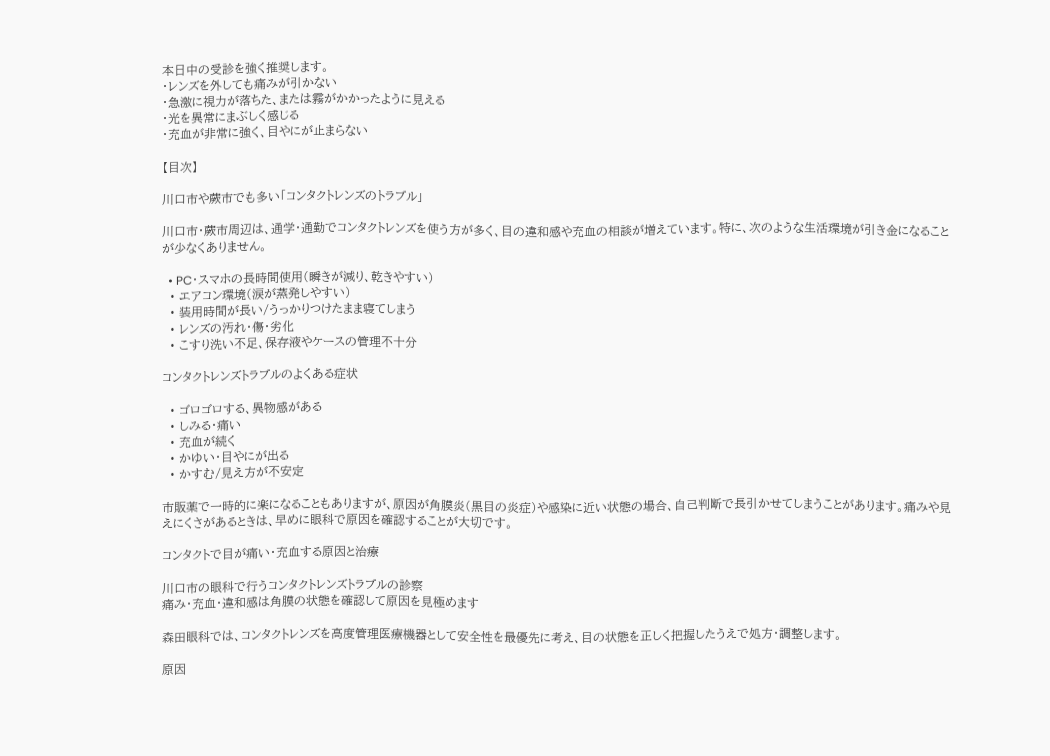本日中の受診を強く推奨します。
・レンズを外しても痛みが引かない
・急激に視力が落ちた、または霧がかかったように見える
・光を異常にまぶしく感じる
・充血が非常に強く、目やにが止まらない

【目次】

川口市や蕨市でも多い「コンタクトレンズのトラブル」

川口市・蕨市周辺は、通学・通勤でコンタクトレンズを使う方が多く、目の違和感や充血の相談が増えています。特に、次のような生活環境が引き金になることが少なくありません。

  • PC・スマホの長時間使用(瞬きが減り、乾きやすい)
  • エアコン環境(涙が蒸発しやすい)
  • 装用時間が長い/うっかりつけたまま寝てしまう
  • レンズの汚れ・傷・劣化
  • こすり洗い不足、保存液やケースの管理不十分

コンタクトレンズトラブルのよくある症状

  • ゴロゴロする、異物感がある
  • しみる・痛い
  • 充血が続く
  • かゆい・目やにが出る
  • かすむ/見え方が不安定

市販薬で一時的に楽になることもありますが、原因が角膜炎(黒目の炎症)や感染に近い状態の場合、自己判断で長引かせてしまうことがあります。痛みや見えにくさがあるときは、早めに眼科で原因を確認することが大切です。

コンタクトで目が痛い・充血する原因と治療

川口市の眼科で行うコンタクトレンズトラブルの診察
痛み・充血・違和感は角膜の状態を確認して原因を見極めます

森田眼科では、コンタクトレンズを高度管理医療機器として安全性を最優先に考え、目の状態を正しく把握したうえで処方・調整します。

原因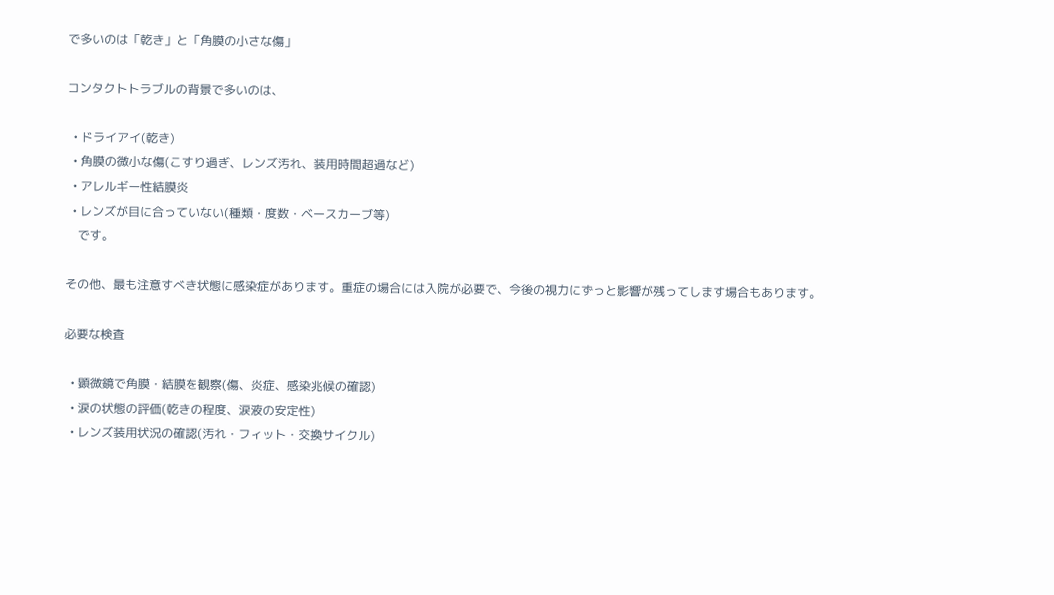で多いのは「乾き」と「角膜の小さな傷」

コンタクトトラブルの背景で多いのは、

  • ドライアイ(乾き)
  • 角膜の微小な傷(こすり過ぎ、レンズ汚れ、装用時間超過など)
  • アレルギー性結膜炎
  • レンズが目に合っていない(種類・度数・ベースカーブ等)
    です。

その他、最も注意すべき状態に感染症があります。重症の場合には入院が必要で、今後の視力にずっと影響が残ってします場合もあります。

必要な検査

  • 顕微鏡で角膜・結膜を観察(傷、炎症、感染兆候の確認)
  • 涙の状態の評価(乾きの程度、涙液の安定性)
  • レンズ装用状況の確認(汚れ・フィット・交換サイクル)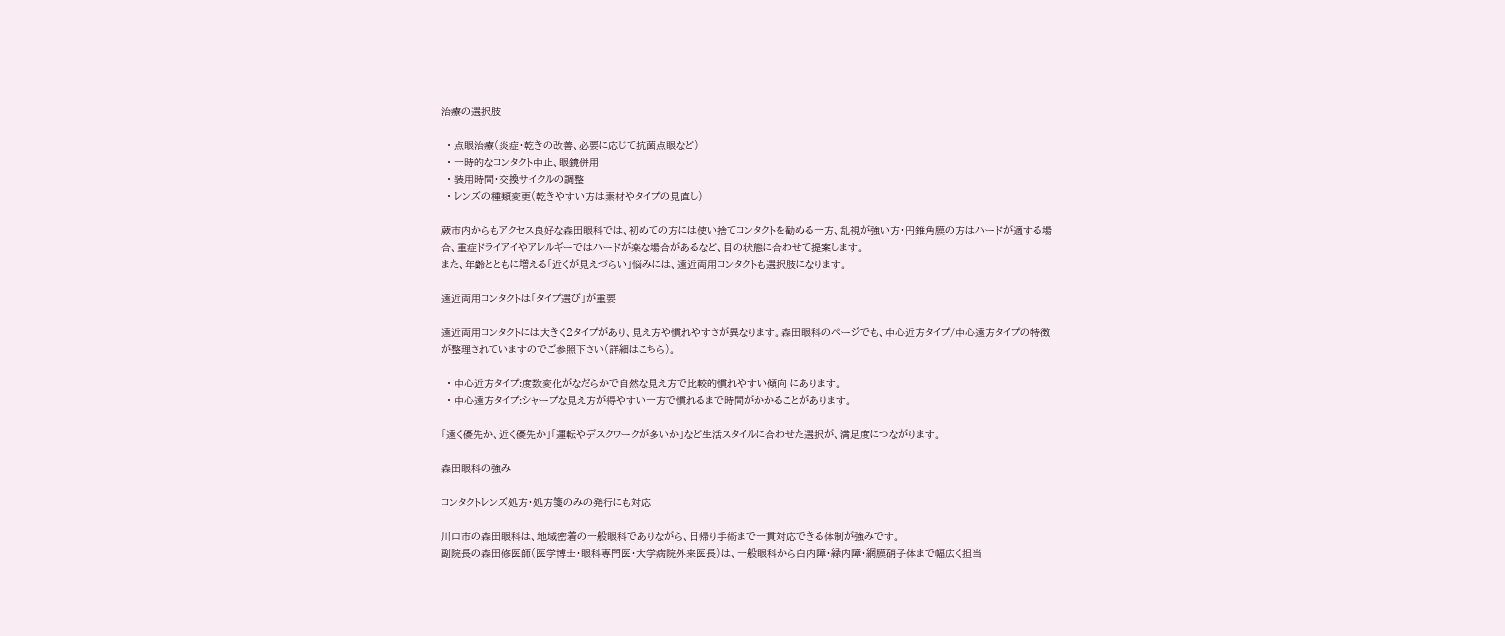治療の選択肢

  • 点眼治療(炎症・乾きの改善、必要に応じて抗菌点眼など)
  • 一時的なコンタクト中止、眼鏡併用
  • 装用時間・交換サイクルの調整
  • レンズの種類変更(乾きやすい方は素材やタイプの見直し)

蕨市内からもアクセス良好な森田眼科では、初めての方には使い捨てコンタクトを勧める一方、乱視が強い方・円錐角膜の方はハードが適する場合、重症ドライアイやアレルギーではハードが楽な場合があるなど、目の状態に合わせて提案します。
また、年齢とともに増える「近くが見えづらい」悩みには、遠近両用コンタクトも選択肢になります。

遠近両用コンタクトは「タイプ選び」が重要

遠近両用コンタクトには大きく2タイプがあり、見え方や慣れやすさが異なります。森田眼科のページでも、中心近方タイプ/中心遠方タイプの特徴が整理されていますのでご参照下さい(詳細はこちら)。

  • 中心近方タイプ:度数変化がなだらかで自然な見え方で比較的慣れやすい傾向 にあります。
  • 中心遠方タイプ:シャープな見え方が得やすい一方で慣れるまで時間がかかることがあります。

「遠く優先か、近く優先か」「運転やデスクワークが多いか」など生活スタイルに合わせた選択が、満足度につながります。

森田眼科の強み

コンタクトレンズ処方・処方箋のみの発行にも対応

川口市の森田眼科は、地域密着の一般眼科でありながら、日帰り手術まで一貫対応できる体制が強みです。
副院長の森田修医師(医学博士・眼科専門医・大学病院外来医長)は、一般眼科から白内障・緑内障・網膜硝子体まで幅広く担当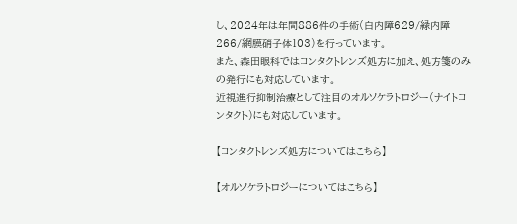し、2024年は年間886件の手術(白内障629/緑内障266/網膜硝子体103)を行っています。
また、森田眼科ではコンタクトレンズ処方に加え、処方箋のみの発行にも対応しています。
近視進行抑制治療として注目のオルソケラトロジー(ナイトコンタクト)にも対応しています。

【コンタクトレンズ処方についてはこちら】

【オルソケラトロジーについてはこちら】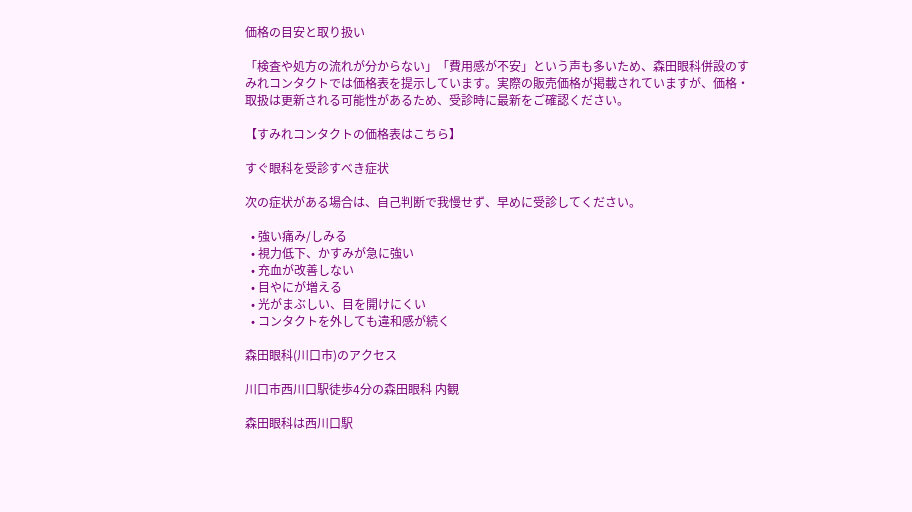価格の目安と取り扱い

「検査や処方の流れが分からない」「費用感が不安」という声も多いため、森田眼科併設のすみれコンタクトでは価格表を提示しています。実際の販売価格が掲載されていますが、価格・取扱は更新される可能性があるため、受診時に最新をご確認ください。

【すみれコンタクトの価格表はこちら】

すぐ眼科を受診すべき症状

次の症状がある場合は、自己判断で我慢せず、早めに受診してください。

  • 強い痛み/しみる
  • 視力低下、かすみが急に強い
  • 充血が改善しない
  • 目やにが増える
  • 光がまぶしい、目を開けにくい
  • コンタクトを外しても違和感が続く

森田眼科(川口市)のアクセス

川口市西川口駅徒歩4分の森田眼科 内観

森田眼科は西川口駅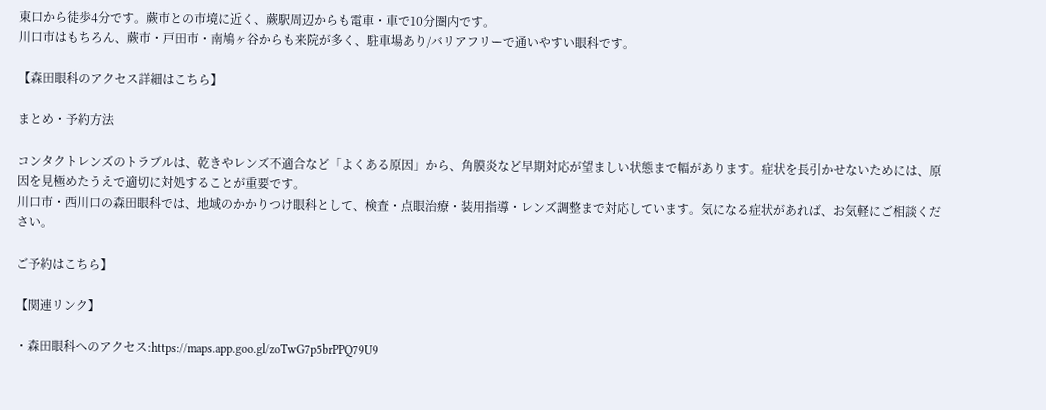東口から徒歩4分です。蕨市との市境に近く、蕨駅周辺からも電車・車で10分圏内です。
川口市はもちろん、蕨市・戸田市・南鳩ヶ谷からも来院が多く、駐車場あり/バリアフリーで通いやすい眼科です。

【森田眼科のアクセス詳細はこちら】

まとめ・予約方法

コンタクトレンズのトラブルは、乾きやレンズ不適合など「よくある原因」から、角膜炎など早期対応が望ましい状態まで幅があります。症状を長引かせないためには、原因を見極めたうえで適切に対処することが重要です。
川口市・西川口の森田眼科では、地域のかかりつけ眼科として、検査・点眼治療・装用指導・レンズ調整まで対応しています。気になる症状があれば、お気軽にご相談ください。

ご予約はこちら】

【関連リンク】

・森田眼科へのアクセス:https://maps.app.goo.gl/zoTwG7p5brPPQ79U9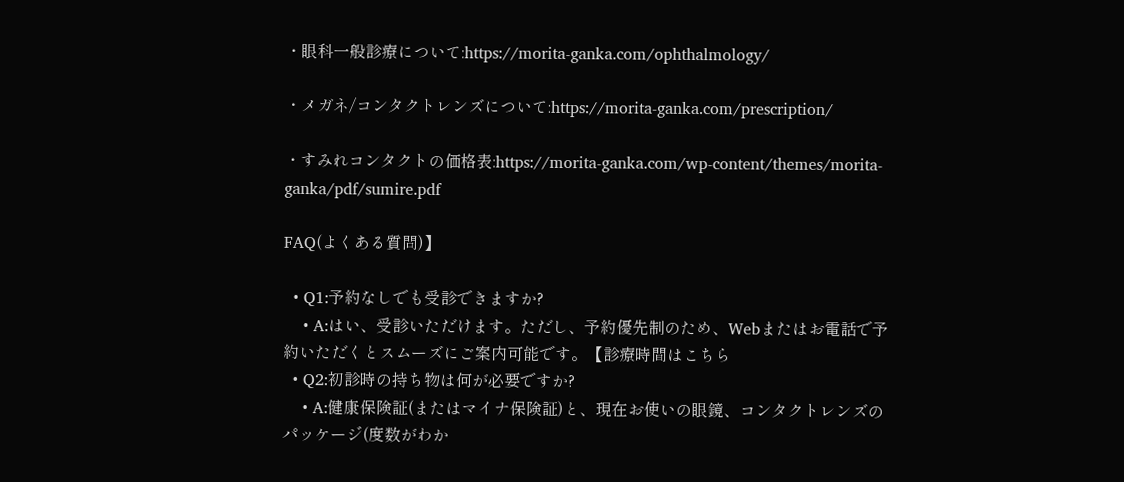・眼科一般診療について:https://morita-ganka.com/ophthalmology/

・メガネ/コンタクトレンズについて:https://morita-ganka.com/prescription/

・すみれコンタクトの価格表:https://morita-ganka.com/wp-content/themes/morita-ganka/pdf/sumire.pdf

FAQ(よくある質問)】

  • Q1:予約なしでも受診できますか?
    • A:はい、受診いただけます。ただし、予約優先制のため、Webまたはお電話で予約いただくとスムーズにご案内可能です。【診療時間はこちら
  • Q2:初診時の持ち物は何が必要ですか?
    • A:健康保険証(またはマイナ保険証)と、現在お使いの眼鏡、コンタクトレンズのパッケージ(度数がわか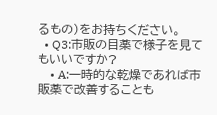るもの)をお持ちください。
  • Q3:市販の目薬で様子を見てもいいですか?
    • A:一時的な乾燥であれば市販薬で改善することも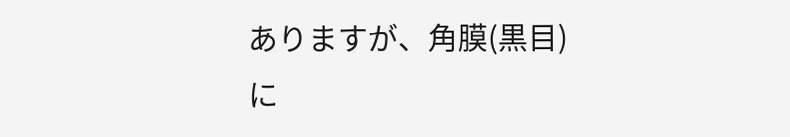ありますが、角膜(黒目)に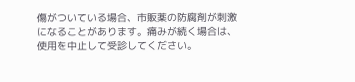傷がついている場合、市販薬の防腐剤が刺激になることがあります。痛みが続く場合は、使用を中止して受診してください。